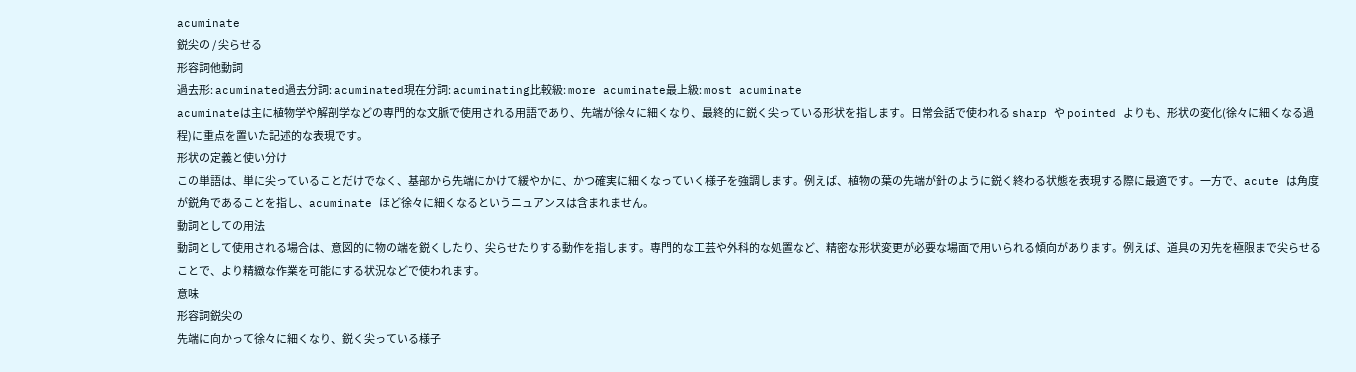acuminate
鋭尖の / 尖らせる
形容詞他動詞
過去形: acuminated過去分詞: acuminated現在分詞: acuminating比較級: more acuminate最上級: most acuminate
acuminateは主に植物学や解剖学などの専門的な文脈で使用される用語であり、先端が徐々に細くなり、最終的に鋭く尖っている形状を指します。日常会話で使われる sharp や pointed よりも、形状の変化(徐々に細くなる過程)に重点を置いた記述的な表現です。
形状の定義と使い分け
この単語は、単に尖っていることだけでなく、基部から先端にかけて緩やかに、かつ確実に細くなっていく様子を強調します。例えば、植物の葉の先端が針のように鋭く終わる状態を表現する際に最適です。一方で、acute は角度が鋭角であることを指し、acuminate ほど徐々に細くなるというニュアンスは含まれません。
動詞としての用法
動詞として使用される場合は、意図的に物の端を鋭くしたり、尖らせたりする動作を指します。専門的な工芸や外科的な処置など、精密な形状変更が必要な場面で用いられる傾向があります。例えば、道具の刃先を極限まで尖らせることで、より精緻な作業を可能にする状況などで使われます。
意味
形容詞鋭尖の
先端に向かって徐々に細くなり、鋭く尖っている様子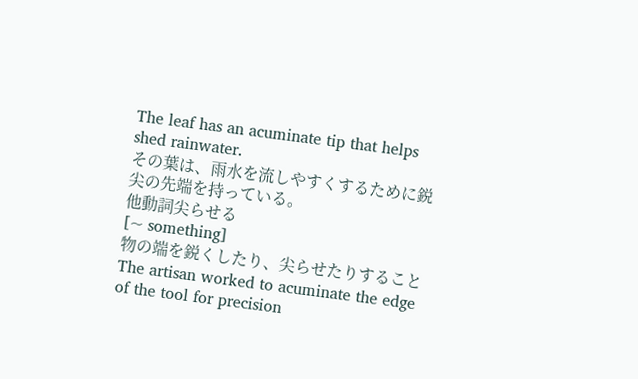The leaf has an acuminate tip that helps shed rainwater.
その葉は、雨水を流しやすくするために鋭尖の先端を持っている。
他動詞尖らせる
[~ something]
物の端を鋭くしたり、尖らせたりすること
The artisan worked to acuminate the edge of the tool for precision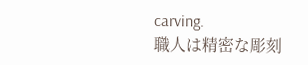carving.
職人は精密な彫刻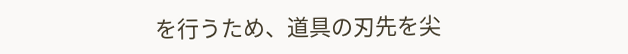を行うため、道具の刃先を尖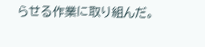らせる作業に取り組んだ。